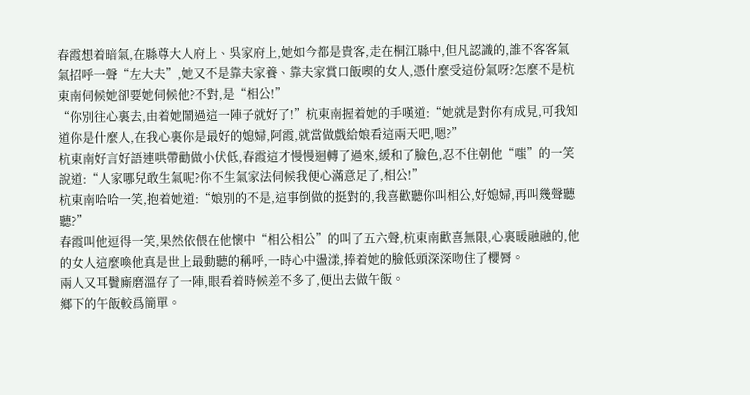春霞想着暗氣,在縣尊大人府上、吳家府上,她如今都是貴客,走在桐江縣中,但凡認識的,誰不客客氣氣招呼一聲“左大夫”,她又不是靠夫家養、靠夫家賞口飯喫的女人,憑什麼受這份氣呀?怎麼不是杭東南伺候她卻要她伺候他?不對,是“相公!”
“你別往心裏去,由着她鬧過這一陣子就好了!”杭東南握着她的手嘆道:“她就是對你有成見,可我知道你是什麼人,在我心裏你是最好的媳婦,阿霞,就當做戲給娘看這兩天吧,嗯?”
杭東南好言好語連哄帶勸做小伏低,春霞這才慢慢迴轉了過來,緩和了臉色,忍不住朝他“嗤”的一笑說道:“人家哪兒敢生氣呢?你不生氣家法伺候我便心滿意足了,相公!”
杭東南哈哈一笑,抱着她道:“娘別的不是,這事倒做的挺對的,我喜歡聽你叫相公,好媳婦,再叫幾聲聽聽?”
春霞叫他逗得一笑,果然依偎在他懷中“相公相公”的叫了五六聲,杭東南歡喜無限,心裏暖融融的,他的女人這麼喚他真是世上最動聽的稱呼,一時心中盪漾,捧着她的臉低頭深深吻住了櫻脣。
兩人又耳鬢廝磨溫存了一陣,眼看着時候差不多了,便出去做午飯。
鄉下的午飯較爲簡單。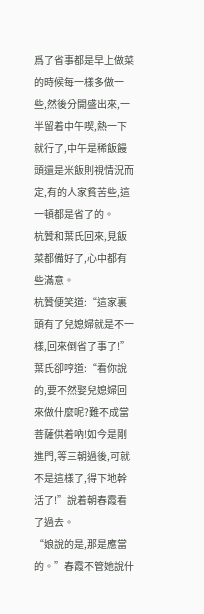爲了省事都是早上做菜的時候每一樣多做一些,然後分開盛出來,一半留着中午喫,熱一下就行了,中午是稀飯饅頭還是米飯則視情況而定,有的人家貧苦些,這一頓都是省了的。
杭贊和葉氏回來,見飯菜都備好了,心中都有些滿意。
杭贊便笑道:“這家裏頭有了兒媳婦就是不一樣,回來倒省了事了!”
葉氏卻哼道:“看你說的,要不然娶兒媳婦回來做什麼呢?難不成當菩薩供着吶!如今是剛進門,等三朝過後,可就不是這樣了,得下地幹活了!”說着朝春霞看了過去。
“娘說的是,那是應當的。”春霞不管她說什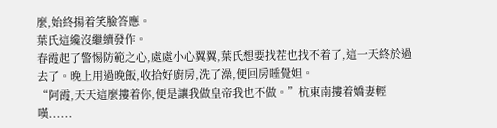麼,始終揚着笑臉答應。
葉氏這纔沒繼續發作。
春霞起了警惕防範之心,處處小心翼翼,葉氏想要找茬也找不着了,這一天終於過去了。晚上用過晚飯,收拾好廚房,洗了澡,便回房睡覺妲。
“阿霞,天天這麼摟着你,便是讓我做皇帝我也不做。”杭東南摟着嬌妻輕嘆......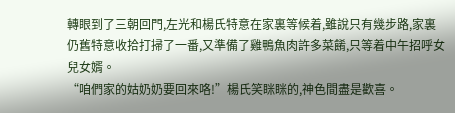轉眼到了三朝回門,左光和楊氏特意在家裏等候着,雖說只有幾步路,家裏仍舊特意收拾打掃了一番,又準備了雞鴨魚肉許多菜餚,只等着中午招呼女兒女婿。
“咱們家的姑奶奶要回來咯!”楊氏笑眯眯的,神色間盡是歡喜。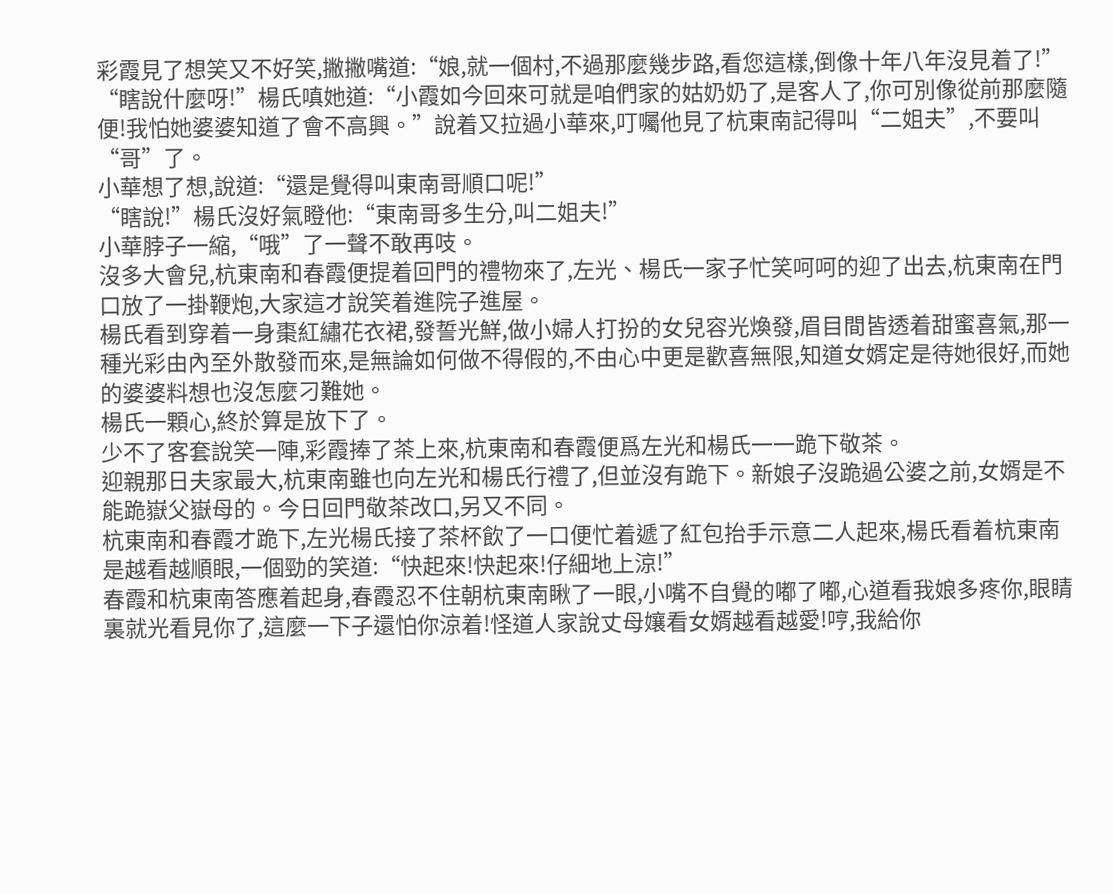彩霞見了想笑又不好笑,撇撇嘴道:“娘,就一個村,不過那麼幾步路,看您這樣,倒像十年八年沒見着了!”
“瞎說什麼呀!”楊氏嗔她道:“小霞如今回來可就是咱們家的姑奶奶了,是客人了,你可別像從前那麼隨便!我怕她婆婆知道了會不高興。”說着又拉過小華來,叮囑他見了杭東南記得叫“二姐夫”,不要叫“哥”了。
小華想了想,說道:“還是覺得叫東南哥順口呢!”
“瞎說!”楊氏沒好氣瞪他:“東南哥多生分,叫二姐夫!”
小華脖子一縮,“哦”了一聲不敢再吱。
沒多大會兒,杭東南和春霞便提着回門的禮物來了,左光、楊氏一家子忙笑呵呵的迎了出去,杭東南在門口放了一掛鞭炮,大家這才說笑着進院子進屋。
楊氏看到穿着一身棗紅繡花衣裙,發誓光鮮,做小婦人打扮的女兒容光煥發,眉目間皆透着甜蜜喜氣,那一種光彩由內至外散發而來,是無論如何做不得假的,不由心中更是歡喜無限,知道女婿定是待她很好,而她的婆婆料想也沒怎麼刁難她。
楊氏一顆心,終於算是放下了。
少不了客套說笑一陣,彩霞捧了茶上來,杭東南和春霞便爲左光和楊氏一一跪下敬茶。
迎親那日夫家最大,杭東南雖也向左光和楊氏行禮了,但並沒有跪下。新娘子沒跪過公婆之前,女婿是不能跪嶽父嶽母的。今日回門敬茶改口,另又不同。
杭東南和春霞才跪下,左光楊氏接了茶杯飲了一口便忙着遞了紅包抬手示意二人起來,楊氏看着杭東南是越看越順眼,一個勁的笑道:“快起來!快起來!仔細地上涼!”
春霞和杭東南答應着起身,春霞忍不住朝杭東南瞅了一眼,小嘴不自覺的嘟了嘟,心道看我娘多疼你,眼睛裏就光看見你了,這麼一下子還怕你涼着!怪道人家說丈母孃看女婿越看越愛!哼,我給你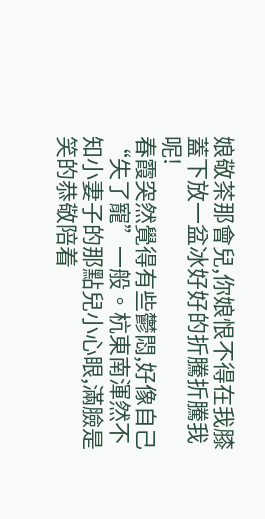娘敬茶那會兒,你娘恨不得在我膝蓋下放一盆冰好好的折騰折騰我呢!
春霞突然覺得有些鬱悶,好像自己“失了寵”一般。杭東南渾然不知小妻子的那點兒小心眼,滿臉是笑的恭敬陪着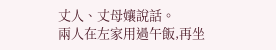丈人、丈母孃說話。
兩人在左家用過午飯,再坐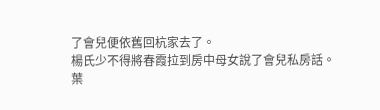了會兒便依舊回杭家去了。
楊氏少不得將春霞拉到房中母女說了會兒私房話。
葉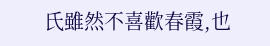氏雖然不喜歡春霞,也